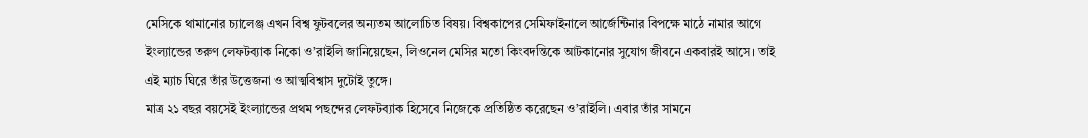মেসিকে থামানোর চ্যালেঞ্জ এখন বিশ্ব ফুটবলের অন্যতম আলোচিত বিষয়। বিশ্বকাপের সেমিফাইনালে আর্জেন্টিনার বিপক্ষে মাঠে নামার আগে ইংল্যান্ডের তরুণ লেফটব্যাক নিকো ও’রাইলি জানিয়েছেন, লিওনেল মেসির মতো কিংবদন্তিকে আটকানোর সুযোগ জীবনে একবারই আসে। তাই এই ম্যাচ ঘিরে তাঁর উত্তেজনা ও আত্মবিশ্বাস দুটোই তুঙ্গে।
মাত্র ২১ বছর বয়সেই ইংল্যান্ডের প্রথম পছন্দের লেফটব্যাক হিসেবে নিজেকে প্রতিষ্ঠিত করেছেন ও’রাইলি। এবার তাঁর সামনে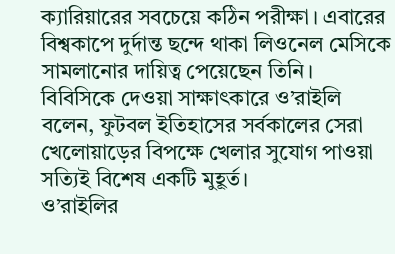ক্যারিয়ারের সবচেয়ে কঠিন পরীক্ষা। এবারের বিশ্বকাপে দুর্দান্ত ছন্দে থাকা লিওনেল মেসিকে সামলানোর দায়িত্ব পেয়েছেন তিনি। বিবিসিকে দেওয়া সাক্ষাৎকারে ও’রাইলি বলেন, ফুটবল ইতিহাসের সর্বকালের সেরা খেলোয়াড়ের বিপক্ষে খেলার সুযোগ পাওয়া সত্যিই বিশেষ একটি মুহূর্ত।
ও’রাইলির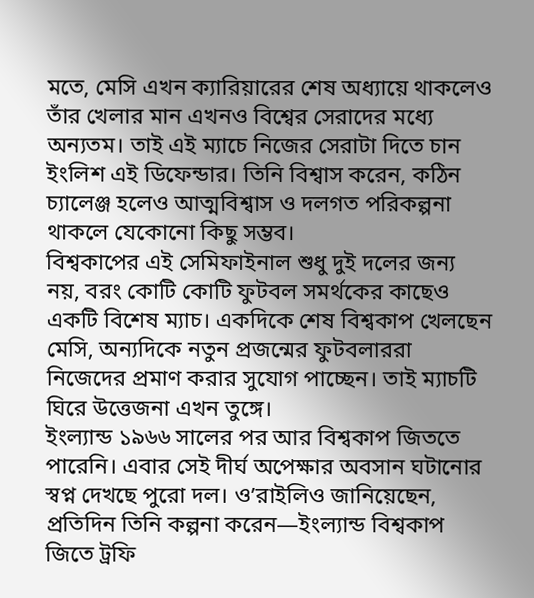মতে, মেসি এখন ক্যারিয়ারের শেষ অধ্যায়ে থাকলেও তাঁর খেলার মান এখনও বিশ্বের সেরাদের মধ্যে অন্যতম। তাই এই ম্যাচে নিজের সেরাটা দিতে চান ইংলিশ এই ডিফেন্ডার। তিনি বিশ্বাস করেন, কঠিন চ্যালেঞ্জ হলেও আত্মবিশ্বাস ও দলগত পরিকল্পনা থাকলে যেকোনো কিছু সম্ভব।
বিশ্বকাপের এই সেমিফাইনাল শুধু দুই দলের জন্য নয়, বরং কোটি কোটি ফুটবল সমর্থকের কাছেও একটি বিশেষ ম্যাচ। একদিকে শেষ বিশ্বকাপ খেলছেন মেসি, অন্যদিকে নতুন প্রজন্মের ফুটবলাররা নিজেদের প্রমাণ করার সুযোগ পাচ্ছেন। তাই ম্যাচটি ঘিরে উত্তেজনা এখন তুঙ্গে।
ইংল্যান্ড ১৯৬৬ সালের পর আর বিশ্বকাপ জিততে পারেনি। এবার সেই দীর্ঘ অপেক্ষার অবসান ঘটানোর স্বপ্ন দেখছে পুরো দল। ও’রাইলিও জানিয়েছেন, প্রতিদিন তিনি কল্পনা করেন—ইংল্যান্ড বিশ্বকাপ জিতে ট্রফি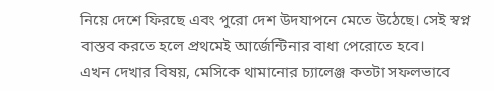নিয়ে দেশে ফিরছে এবং পুরো দেশ উদযাপনে মেতে উঠেছে। সেই স্বপ্ন বাস্তব করতে হলে প্রথমেই আর্জেন্টিনার বাধা পেরোতে হবে।
এখন দেখার বিষয়, মেসিকে থামানোর চ্যালেঞ্জ কতটা সফলভাবে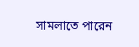সামলাতে পারেন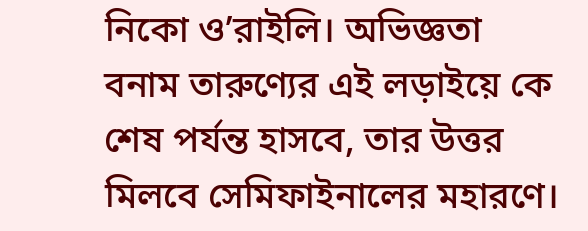নিকো ও’রাইলি। অভিজ্ঞতা বনাম তারুণ্যের এই লড়াইয়ে কে শেষ পর্যন্ত হাসবে, তার উত্তর মিলবে সেমিফাইনালের মহারণে।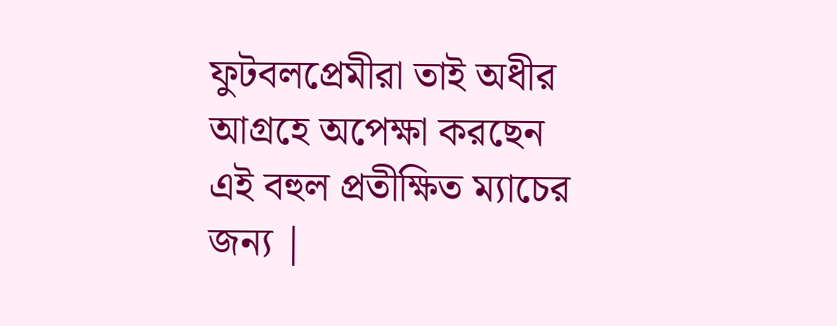ফুটবলপ্রেমীরা তাই অধীর আগ্রহে অপেক্ষা করছেন এই বহুল প্রতীক্ষিত ম্যাচের জন্য |